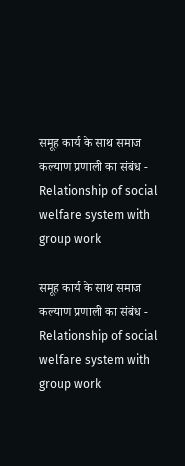समूह कार्य के साथ समाज कल्याण प्रणाली का संबंध - Relationship of social welfare system with group work

समूह कार्य के साथ समाज कल्याण प्रणाली का संबंध - Relationship of social welfare system with group work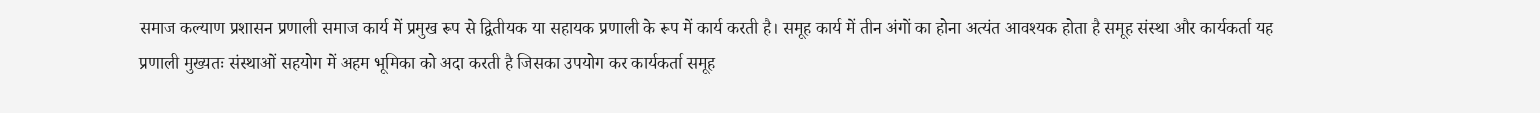समाज कल्याण प्रशासन प्रणाली समाज कार्य में प्रमुख रूप से द्वितीयक या सहायक प्रणाली के रूप में कार्य करती है। समूह कार्य में तीन अंगों का होना अत्यंत आवश्यक होता है समूह संस्था और कार्यकर्ता यह प्रणाली मुख्यतः संस्थाओं सहयोग में अहम भूमिका को अदा करती है जिसका उपयोग कर कार्यकर्ता समूह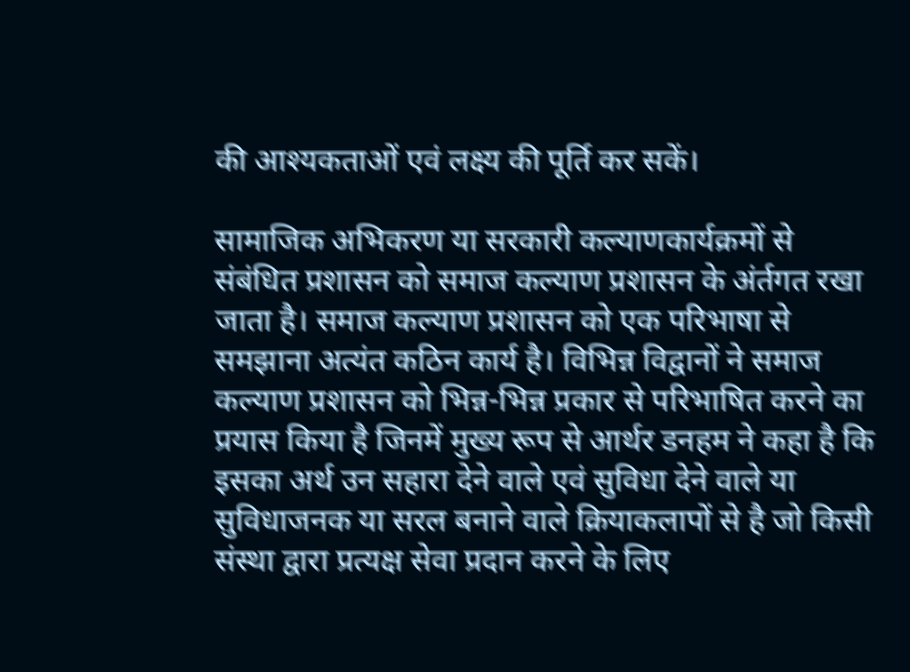की आश्यकताओं एवं लक्ष्य की पूर्ति कर सकें।

सामाजिक अभिकरण या सरकारी कल्याणकार्यक्रमों से संबंधित प्रशासन को समाज कल्याण प्रशासन के अंर्तगत रखा जाता है। समाज कल्याण प्रशासन को एक परिभाषा से समझाना अत्यंत कठिन कार्य है। विभिन्न विद्वानों ने समाज कल्याण प्रशासन को भिन्न-भिन्न प्रकार से परिभाषित करने का प्रयास किया है जिनमें मुख्य रूप से आर्थर डनहम ने कहा है कि इसका अर्थ उन सहारा देने वाले एवं सुविधा देने वाले या सुविधाजनक या सरल बनाने वाले क्रियाकलापों से है जो किसी संस्था द्वारा प्रत्यक्ष सेवा प्रदान करने के लिए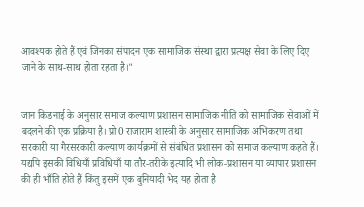आवश्यक होते हैं एवं जिनका संपादन एक सामाजिक संस्था द्वारा प्रत्यक्ष सेवा के लिए दिए जाने के साथ-साथ होता रहता है।"


जान किडनाई के अनुसार समाज कल्याण प्रशासन सामाजिक नीति को सामाजिक सेवाओं में बदलने की एक प्रक्रिया है। प्रो0 राजाराम शास्त्री के अनुसार सामाजिक अभिकरण तथा सरकारी या गैरसरकारी कल्याण कार्यक्रमों से संबंधित प्रशासन को समाज कल्याण कहते हैं। यद्यपि इसकी विधियाँ प्रविधियाँ या तौर-तरीके इत्यादि भी लोक-प्रशासन या व्यापार प्रशासन की ही भाँति होते हैं किंतु इसमें एक बुनियादी भेद यह होता है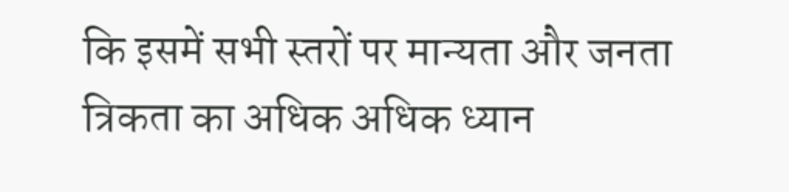कि इसमें सभी स्तरों पर मान्यता और जनता त्रिकता का अधिक अधिक ध्यान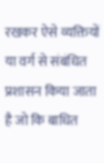रखकर ऐसे व्यक्तियों या वर्ग से संबंधित प्रशासन किया जाता है जो कि बाधित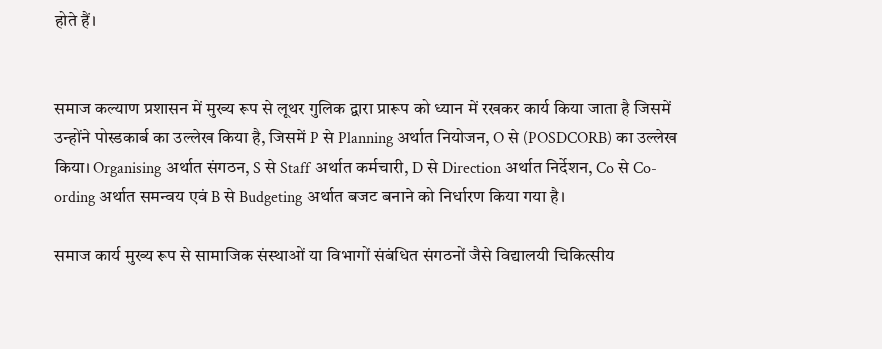होते हैं।


समाज कल्याण प्रशासन में मुख्य रूप से लूथर गुलिक द्वारा प्रारूप को ध्यान में रखकर कार्य किया जाता है जिसमें उन्होंने पोस्डकार्ब का उल्लेख किया है, जिसमें P से Planning अर्थात नियोजन, O से (POSDCORB) का उल्लेख किया। Organising अर्थात संगठन, S से Staff अर्थात कर्मचारी, D से Direction अर्थात निर्देशन, Co से Co-ording अर्थात समन्वय एवं B से Budgeting अर्थात बजट बनाने को निर्धारण किया गया है।

समाज कार्य मुख्य रूप से सामाजिक संस्थाओं या विभागों संबंधित संगठनों जैसे विद्यालयी चिकित्सीय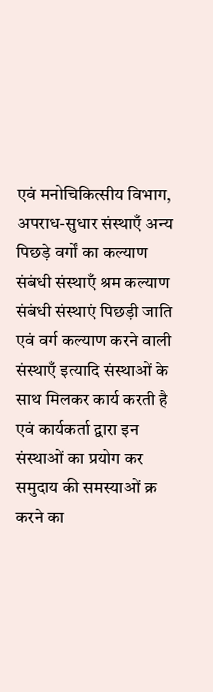एवं मनोचिकित्सीय विभाग, अपराध-सुधार संस्थाएँ अन्य पिछड़े वर्गों का कल्याण संबंधी संस्थाएँ श्रम कल्याण संबंधी संस्थाएं पिछड़ी जाति एवं वर्ग कल्याण करने वाली संस्थाएँ इत्यादि संस्थाओं के साथ मिलकर कार्य करती है एवं कार्यकर्ता द्वारा इन संस्थाओं का प्रयोग कर समुदाय की समस्याओं क्र करने का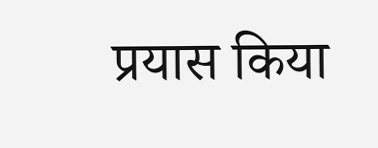प्रयास किया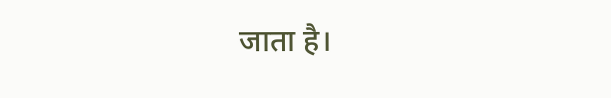जाता है।